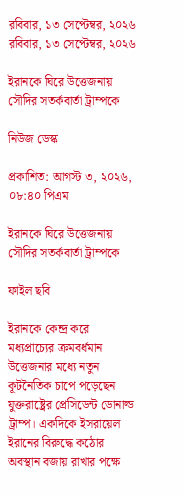রবিবার, ১৩ সেপ্টেম্বর, ২০২৬
রবিবার, ১৩ সেপ্টেম্বর, ২০২৬

ইরানকে ঘিরে উত্তেজনায় সৌদির সতর্কবার্তা ট্রাম্পকে

নিউজ ডেস্ক

প্রকাশিত: আগস্ট ৩, ২০২৬, ০৮:৪০ পিএম

ইরানকে ঘিরে উত্তেজনায় সৌদির সতর্কবার্তা ট্রাম্পকে

ফাইল ছবি

ইরানকে কেন্দ্র করে মধ্যপ্রাচ্যের ক্রমবর্ধমান উত্তেজনার মধ্যে নতুন কূটনৈতিক চাপে পড়েছেন যুক্তরাষ্ট্রের প্রেসিডেন্ট ডোনাল্ড ট্রাম্প। একদিকে ইসরায়েল ইরানের বিরুদ্ধে কঠোর অবস্থান বজায় রাখার পক্ষে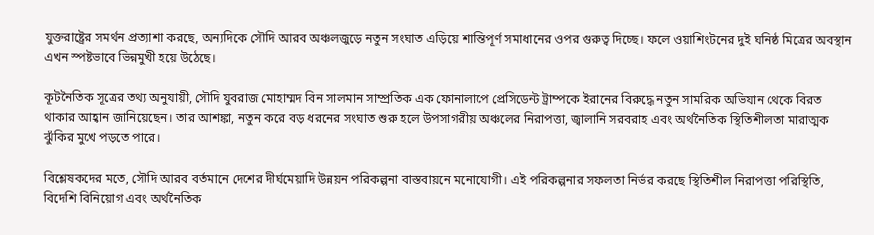যুক্তরাষ্ট্রের সমর্থন প্রত্যাশা করছে, অন্যদিকে সৌদি আরব অঞ্চলজুড়ে নতুন সংঘাত এড়িয়ে শান্তিপূর্ণ সমাধানের ওপর গুরুত্ব দিচ্ছে। ফলে ওয়াশিংটনের দুই ঘনিষ্ঠ মিত্রের অবস্থান এখন স্পষ্টভাবে ভিন্নমুখী হয়ে উঠেছে।

কূটনৈতিক সূত্রের তথ্য অনুযায়ী, সৌদি যুবরাজ মোহাম্মদ বিন সালমান সাম্প্রতিক এক ফোনালাপে প্রেসিডেন্ট ট্রাম্পকে ইরানের বিরুদ্ধে নতুন সামরিক অভিযান থেকে বিরত থাকার আহ্বান জানিয়েছেন। তার আশঙ্কা, নতুন করে বড় ধরনের সংঘাত শুরু হলে উপসাগরীয় অঞ্চলের নিরাপত্তা, জ্বালানি সরবরাহ এবং অর্থনৈতিক স্থিতিশীলতা মারাত্মক ঝুঁকির মুখে পড়তে পারে।

বিশ্লেষকদের মতে, সৌদি আরব বর্তমানে দেশের দীর্ঘমেয়াদি উন্নয়ন পরিকল্পনা বাস্তবায়নে মনোযোগী। এই পরিকল্পনার সফলতা নির্ভর করছে স্থিতিশীল নিরাপত্তা পরিস্থিতি, বিদেশি বিনিয়োগ এবং অর্থনৈতিক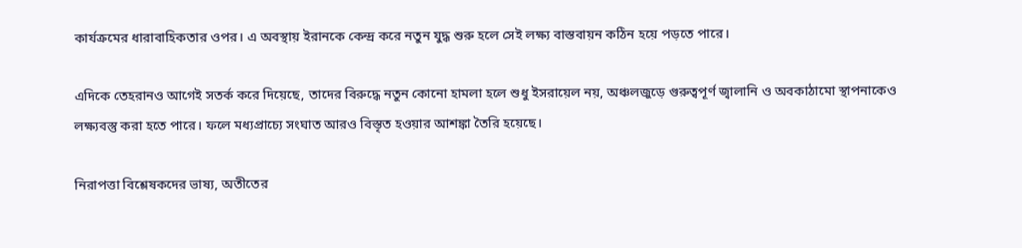কার্যক্রমের ধারাবাহিকতার ওপর। এ অবস্থায় ইরানকে কেন্দ্র করে নতুন যুদ্ধ শুরু হলে সেই লক্ষ্য বাস্তবায়ন কঠিন হয়ে পড়তে পারে।

এদিকে তেহরানও আগেই সতর্ক করে দিয়েছে, তাদের বিরুদ্ধে নতুন কোনো হামলা হলে শুধু ইসরায়েল নয়, অঞ্চলজুড়ে গুরুত্বপূর্ণ জ্বালানি ও অবকাঠামো স্থাপনাকেও লক্ষ্যবস্তু করা হতে পারে। ফলে মধ্যপ্রাচ্যে সংঘাত আরও বিস্তৃত হওয়ার আশঙ্কা তৈরি হয়েছে।

নিরাপত্তা বিশ্লেষকদের ভাষ্য, অতীতের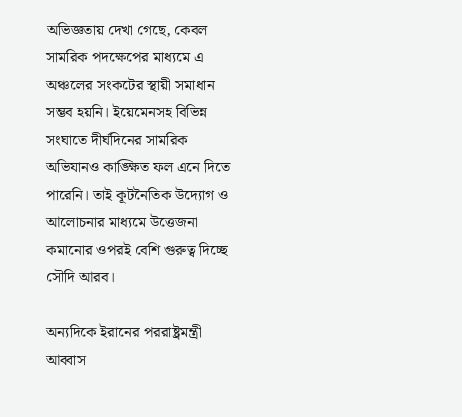অভিজ্ঞতায় দেখা গেছে, কেবল সামরিক পদক্ষেপের মাধ্যমে এ অঞ্চলের সংকটের স্থায়ী সমাধান সম্ভব হয়নি। ইয়েমেনসহ বিভিন্ন সংঘাতে দীর্ঘদিনের সামরিক অভিযানও কাঙ্ক্ষিত ফল এনে দিতে পারেনি। তাই কূটনৈতিক উদ্যোগ ও আলোচনার মাধ্যমে উত্তেজনা কমানোর ওপরই বেশি গুরুত্ব দিচ্ছে সৌদি আরব।

অন্যদিকে ইরানের পররাষ্ট্রমন্ত্রী আব্বাস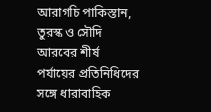আরাগচি পাকিস্তান, তুরস্ক ও সৌদি আরবের শীর্ষ পর্যায়ের প্রতিনিধিদের সঙ্গে ধারাবাহিক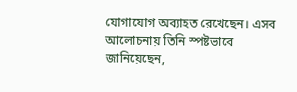যোগাযোগ অব্যাহত রেখেছেন। এসব আলোচনায় তিনি স্পষ্টভাবে জানিয়েছেন,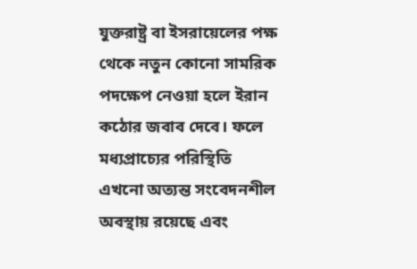যুক্তরাষ্ট্র বা ইসরায়েলের পক্ষ থেকে নতুন কোনো সামরিক পদক্ষেপ নেওয়া হলে ইরান কঠোর জবাব দেবে। ফলে মধ্যপ্রাচ্যের পরিস্থিতি এখনো অত্যন্ত সংবেদনশীল অবস্থায় রয়েছে এবং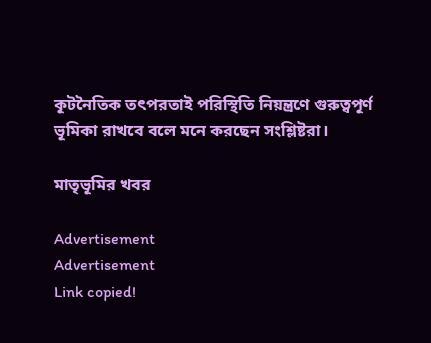কূটনৈতিক তৎপরতাই পরিস্থিতি নিয়ন্ত্রণে গুরুত্বপূর্ণ ভূমিকা রাখবে বলে মনে করছেন সংশ্লিষ্টরা।

মাতৃভূমির খবর

Advertisement
Advertisement
Link copied!